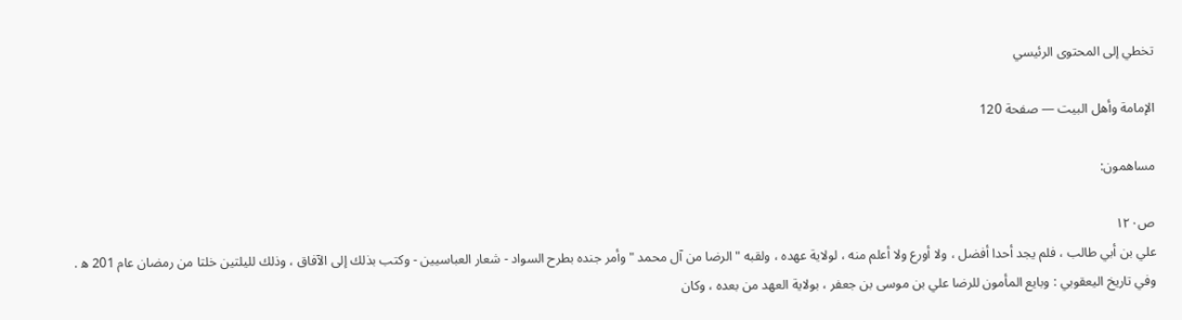تخطي إلى المحتوى الرئيسي

الإمامة وأهل البيت — صفحة 120

مساهمون:

ص١٢٠
علي بن أبي طالب ، فلم يجد أحدا أفضل ، ولا أورع ولا أعلم منه ، لولاية عهده ، ولقبه " الرضا من آل محمد " وأمر جنده بطرح السواد - شعار العباسيين - وكتب بذلك إلى الآفاق ، وذلك لليلتين خلتا من رمضان عام 201 ه‍ . وفي تاريخ اليعقوبي : وبايع المأمون للرضا علي بن موسى بن جعفر ، بولاية العهد من بعده ، وكان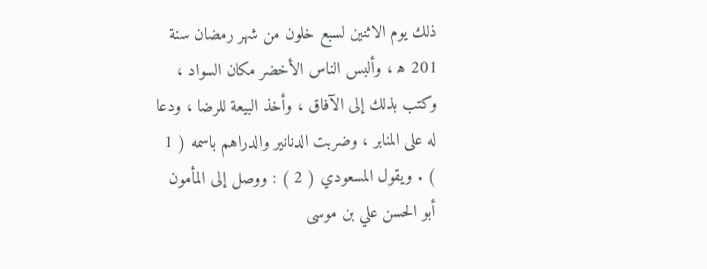ذلك يوم الاثنين لسبع خلون من شهر رمضان سنة 201 ه‍ ، وألبس الناس الأخضر مكان السواد ، وكتب بذلك إلى الآفاق ، وأخذ البيعة للرضا ، ودعا له على المنابر ، وضربت الدنانير والدراهم باسمه ( 1 ) . ويقول المسعودي ( 2 ) : ووصل إلى المأمون أبو الحسن علي بن موسى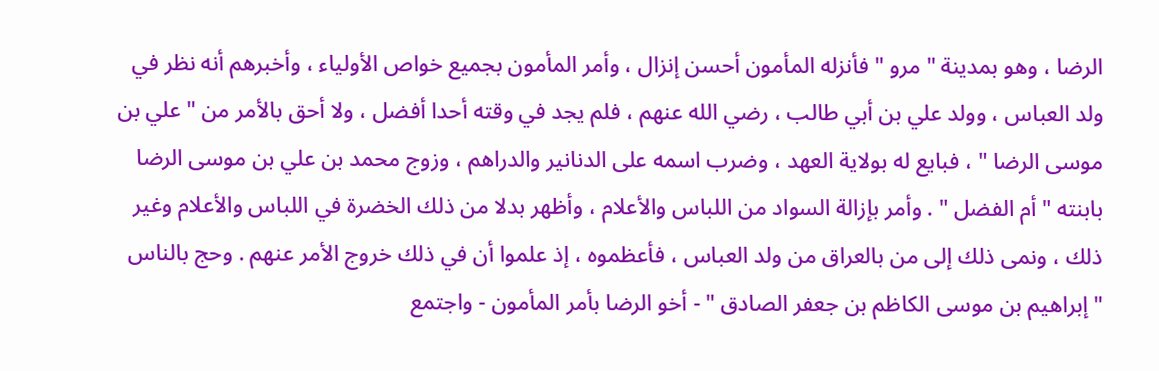الرضا ، وهو بمدينة " مرو " فأنزله المأمون أحسن إنزال ، وأمر المأمون بجميع خواص الأولياء ، وأخبرهم أنه نظر في ولد العباس ، وولد علي بن أبي طالب ، رضي الله عنهم ، فلم يجد في وقته أحدا أفضل ، ولا أحق بالأمر من " علي بن موسى الرضا " ، فبايع له بولاية العهد ، وضرب اسمه على الدنانير والدراهم ، وزوج محمد بن علي بن موسى الرضا بابنته " أم الفضل " . وأمر بإزالة السواد من اللباس والأعلام ، وأظهر بدلا من ذلك الخضرة في اللباس والأعلام وغير ذلك ، ونمى ذلك إلى من بالعراق من ولد العباس ، فأعظموه ، إذ علموا أن في ذلك خروج الأمر عنهم . وحج بالناس " إبراهيم بن موسى الكاظم بن جعفر الصادق " - أخو الرضا بأمر المأمون - واجتمع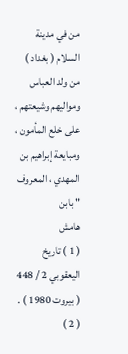من في مدينة السلام ( بغداد ) من ولد العباس ومواليهم وشيعتهم ، على خلع المأمون ، ومبايعة إبراهيم بن المهدي ، المعروف " بابن
هامش
( 1 ) تاريخ اليعقوبي 2 / 448 ( بيروت 1980 ) . ( 2 )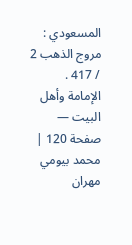المسعودي : مروج الذهب 2 / 417 .
الإمامة وأهل البيت — صفحة 120 | محمد بيومي مهران